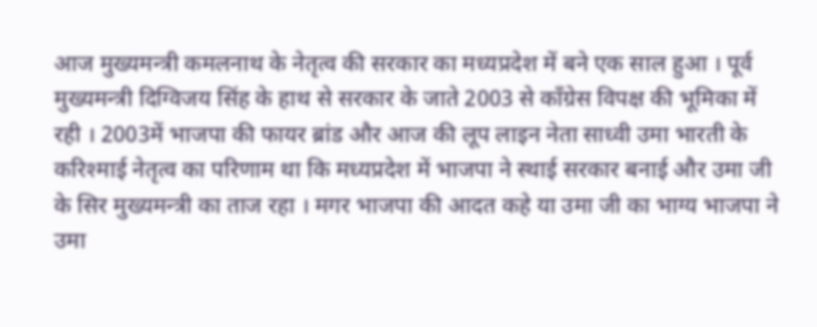आज मुख्यमन्त्री कमलनाथ के नेतृत्व की सरकार का मध्यप्रदेश में बने एक साल हुआ । पूर्व मुख्यमन्त्री दिग्विजय सिंह के हाथ से सरकार के जाते 2003 से कॉंग्रेस विपक्ष की भूमिका में रही । 2003में भाजपा की फायर ब्रांड और आज की लूप लाइन नेता साध्वी उमा भारती के करिश्माई नेतृत्व का परिणाम था कि मध्यप्रदेश में भाजपा ने स्थाई सरकार बनाई और उमा जी के सिर मुख्यमन्त्री का ताज रहा । मगर भाजपा की आदत कहे या उमा जी का भाग्य भाजपा ने उमा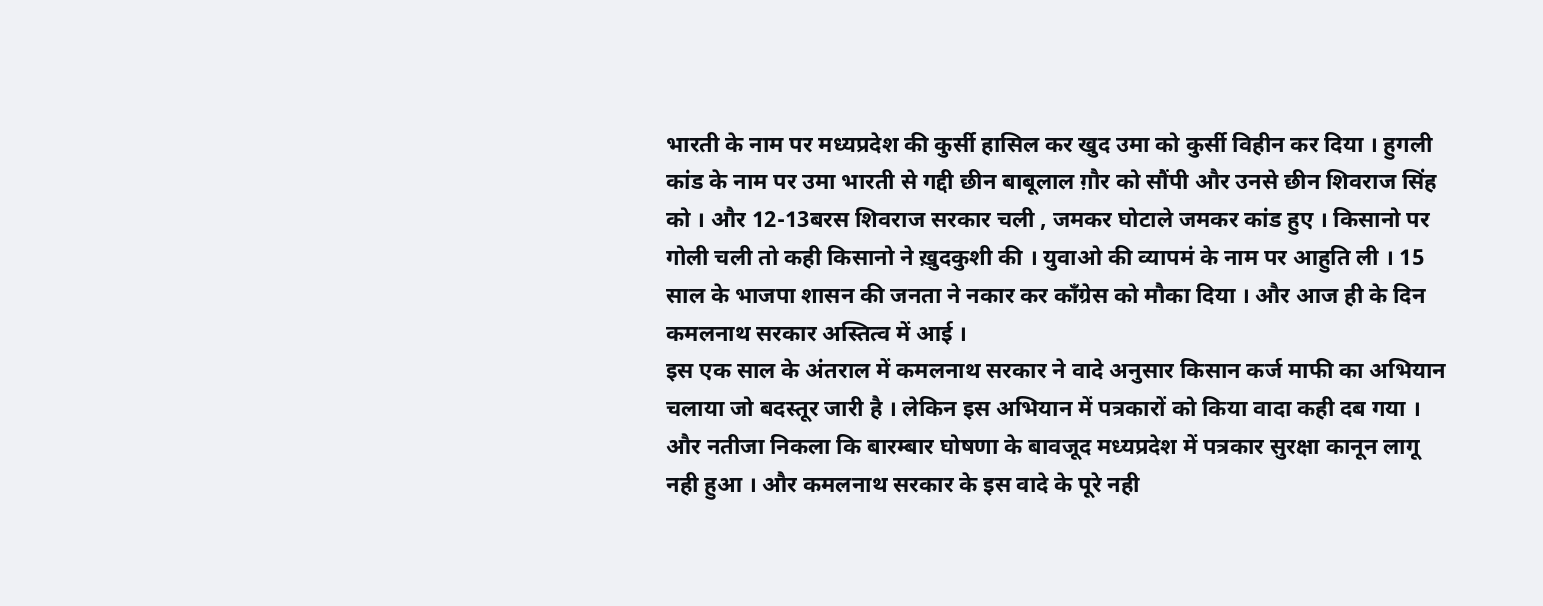भारती के नाम पर मध्यप्रदेश की कुर्सी हासिल कर खुद उमा को कुर्सी विहीन कर दिया । हुगली कांड के नाम पर उमा भारती से गद्दी छीन बाबूलाल ग़ौर को सौंपी और उनसे छीन शिवराज सिंह को । और 12-13बरस शिवराज सरकार चली , जमकर घोटाले जमकर कांड हुए । किसानो पर गोली चली तो कही किसानो ने ख़ुदकुशी की । युवाओ की व्यापमं के नाम पर आहुति ली । 15 साल के भाजपा शासन की जनता ने नकार कर कॉंग्रेस को मौका दिया । और आज ही के दिन कमलनाथ सरकार अस्तित्व में आई ।
इस एक साल के अंतराल में कमलनाथ सरकार ने वादे अनुसार किसान कर्ज माफी का अभियान चलाया जो बदस्तूर जारी है । लेकिन इस अभियान में पत्रकारों को किया वादा कही दब गया । और नतीजा निकला कि बारम्बार घोषणा के बावजूद मध्यप्रदेश में पत्रकार सुरक्षा कानून लागू नही हुआ । और कमलनाथ सरकार के इस वादे के पूरे नही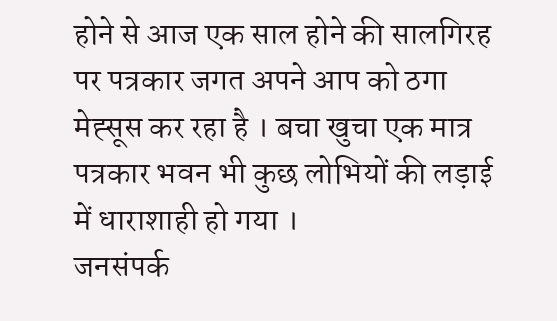होने से आज एक साल होने की सालगिरह पर पत्रकार जगत अपने आप को ठगा मेह्सूस कर रहा है । बचा खुचा एक मात्र पत्रकार भवन भी कुछ लोभियों की लड़ाई में धाराशाही हो गया ।
जनसंपर्क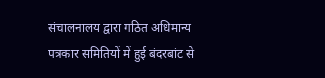संचालनालय द्वारा गठित अधिमान्य पत्रकार समितियों में हुई बंदरबांट से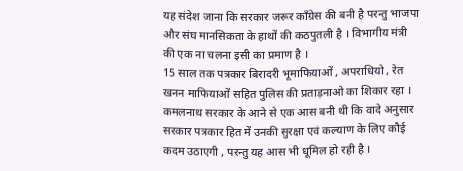यह संदेश जाना कि सरकार जरूर कॉंग्रेस की बनी है परन्तु भाजपा और संघ मानसिकता के हाथों की कठपुतली है । विभागीय मंत्री की एक ना चलना इसी का प्रमाण है ।
15 साल तक पत्रकार बिरादरी भूमाफियाओं , अपराधियो , रेत खनन माफियाओं सहित पुलिस की प्रताड़नाओ का शिकार रहा । कमलनाथ सरकार के आने से एक आस बनी थी कि वादे अनुसार सरकार पत्रकार हित में उनकी सुरक्षा एवं कल्याण के लिए कौई कदम उठाएगी , परन्तु यह आस भी धूमिल हो रही है ।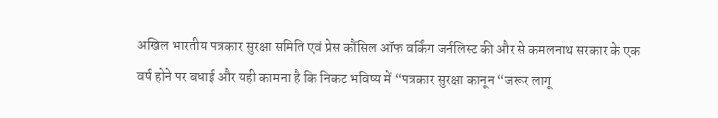अखिल भारतीय पत्रकार सुरक्षा समिति एवं प्रेस कौंसिल ऑफ वर्किंग जर्नलिस्ट की और से कमलनाथ सरकार के एक वर्ष होने पर बधाई और यही कामना है कि निकट भविष्य में “पत्रकार सुरक्षा कानून “जरूर लागू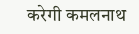करेगी कमलनाथ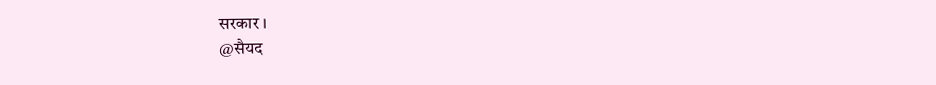सरकार ।
@सैयद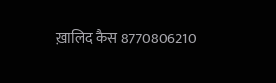ख़ालिद कैस 8770806210